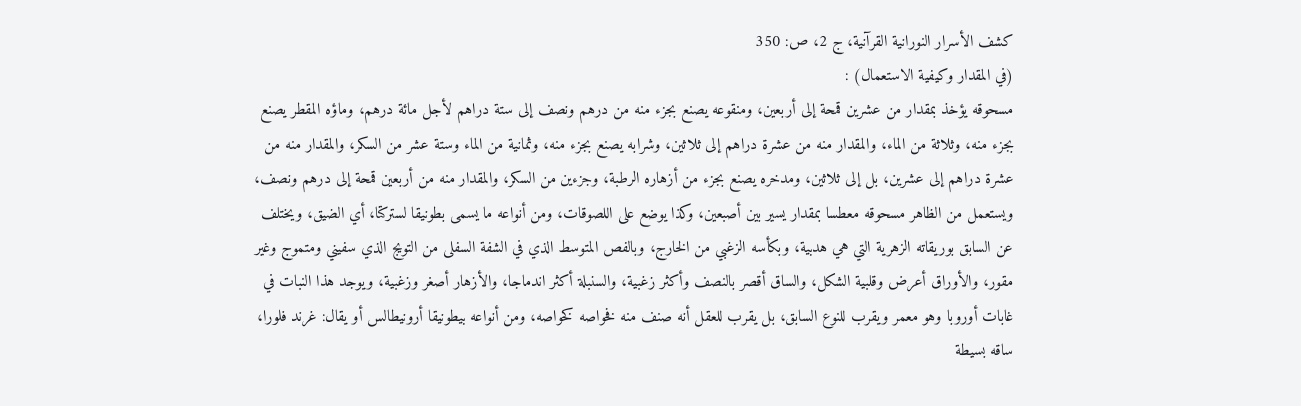كشف الأسرار النورانية القرآنية، ج 2، ص: 350
(في المقدار وكيفية الاستعمال) :
مسحوقه يؤخذ بمقدار من عشرين قمحة إلى أربعين، ومنقوعه يصنع بجزء منه من درهم ونصف إلى ستة دراهم لأجل مائة درهم، وماؤه المقطر يصنع بجزء منه، وثلاثة من الماء، والمقدار منه من عشرة دراهم إلى ثلاثين، وشرابه يصنع بجزء منه، وثمانية من الماء وستة عشر من السكر، والمقدار منه من عشرة دراهم إلى عشرين، بل إلى ثلاثين، ومدخره يصنع بجزء من أزهاره الرطبة، وجزءين من السكر، والمقدار منه من أربعين قمحة إلى درهم ونصف، ويستعمل من الظاهر مسحوقه معطسا بمقدار يسير بين أصبعين، وكذا يوضع على اللصوقات، ومن أنواعه ما يسمى بطونيقا لستركتا، أي الضيق، ويختلف عن السابق بوريقاته الزهرية التي هي هدبية، وبكأسه الزغبي من الخارج، وبالفص المتوسط الذي في الشفة السفلى من التويج الذي سفيني ومتموج وغير مقور، والأوراق أعرض وقلبية الشكل، والساق أقصر بالنصف وأكثر زغبية، والسنبلة أكثر اندماجا، والأزهار أصغر وزغبية، ويوجد هذا النبات في غابات أوروبا وهو معمر ويقرب للنوع السابق، بل يقرب للعقل أنه صنف منه فخواصه كخواصه، ومن أنواعه بيطونيقا أرونيطالس أو يقال: غرند فلورا، ساقه بسيطة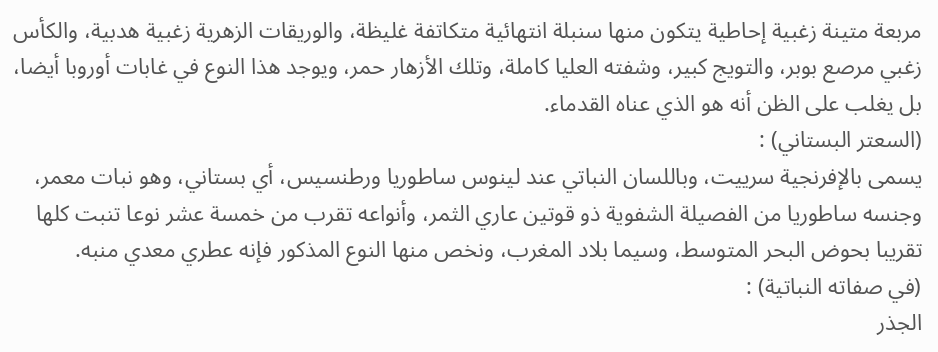مربعة متينة زغبية إحاطية يتكون منها سنبلة انتهائية متكاتفة غليظة، والوريقات الزهرية زغبية هدبية، والكأس زغبي مرصع بوبر، والتويج كبير، وشفته العليا كاملة، وتلك الأزهار حمر، ويوجد هذا النوع في غابات أوروبا أيضا، بل يغلب على الظن أنه هو الذي عناه القدماء.
(السعتر البستاني) :
يسمى بالإفرنجية سرييت، وباللسان النباتي عند لينوس ساطوريا ورطنسيس، أي بستاني، وهو نبات معمر، وجنسه ساطوريا من الفصيلة الشفوية ذو قوتين عاري الثمر، وأنواعه تقرب من خمسة عشر نوعا تنبت كلها تقريبا بحوض البحر المتوسط، وسيما بلاد المغرب، ونخص منها النوع المذكور فإنه عطري معدي منبه.
(في صفاته النباتية) :
الجذر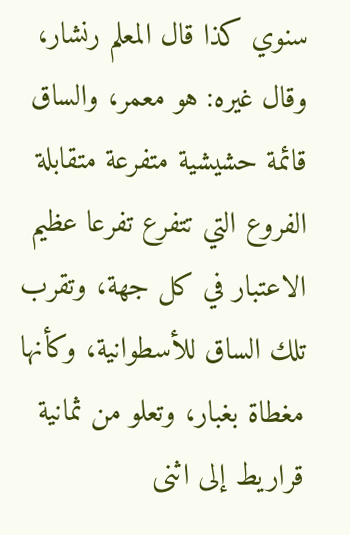سنوي كذا قال المعلم رنشار، وقال غيره: هو معمر، والساق قائمة حشيشية متفرعة متقابلة الفروع التي تتفرع تفرعا عظيم الاعتبار في كل جهة، وتقرب تلك الساق للأسطوانية، وكأنها مغطاة بغبار، وتعلو من ثمانية قراريط إلى اثنى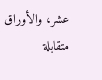عشر، والأوراق متقابلة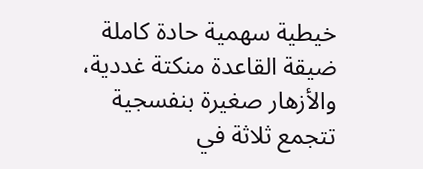خيطية سهمية حادة كاملة ضيقة القاعدة منكتة غددية، والأزهار صغيرة بنفسجية تتجمع ثلاثة في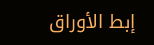إبط الأوراق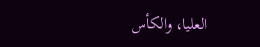العليا، والكأس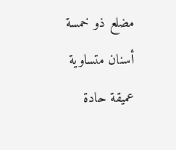مضلع ذو خمسة أسنان متساوية عميقة حادة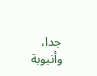جدا، وأنبوبة